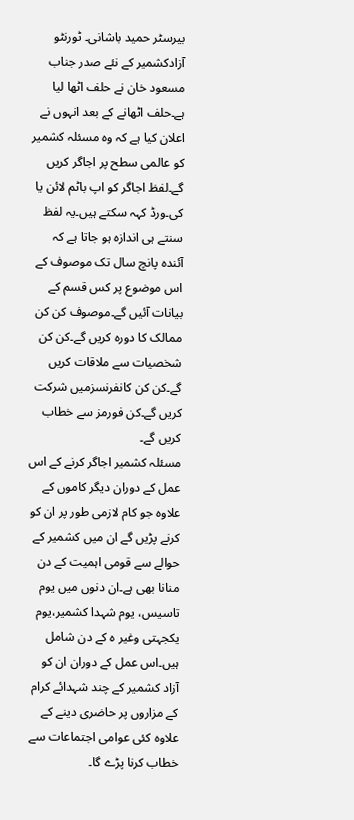بیرسٹر حمید باشانی۔ ٹورنٹو
آزادکشمیر کے نئے صدر جناب مسعود خان نے حلف اٹھا لیا ہے۔حلف اٹھانے کے بعد انہوں نے اعلان کیا ہے کہ وہ مسئلہ کشمیر کو عالمی سطح پر اجاگر کریں گے۔لفظ اجاگر کو اپ باٹم لائن یا کی۔ورڈ کہہ سکتے ہیں۔یہ لفظ سنتے ہی اندازہ ہو جاتا ہے کہ آئندہ پانچ سال تک موصوف کے اس موضوع پر کس قسم کے بیانات آئیں گے۔موصوف کن کن ممالک کا دورہ کریں گے۔کن کن شخصیات سے ملاقات کریں گے۔کن کن کانفرنسزمیں شرکت کریں گے۔کن فورمز سے خطاب کریں گے۔
مسئلہ کشمیر اجاگر کرنے کے اس عمل کے دوران دیگر کاموں کے علاوہ جو کام لازمی طور پر ان کو کرنے پڑیں گے ان میں کشمیر کے حوالے سے قومی اہمیت کے دن منانا بھی ہے۔ان دنوں میں یوم تاسیس، یوم شہدا کشمیر،یوم یکجہتی وغیر ہ کے دن شامل ہیں۔اس عمل کے دوران ان کو آزاد کشمیر کے چند شہدائے کرام کے مزاروں پر حاضری دینے کے علاوہ کئی عوامی اجتماعات سے خطاب کرنا پڑے گا۔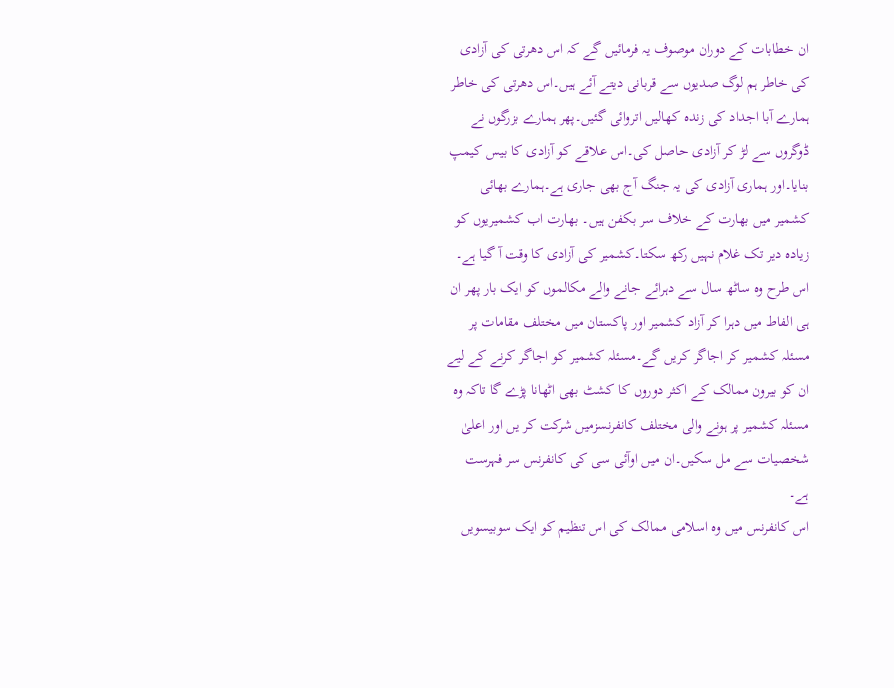ان خطابات کے دوران موصوف یہ فرمائیں گے کہ اس دھرتی کی آزادی کی خاطر ہم لوگ صدیوں سے قربانی دیتے آئے ہیں۔اس دھرتی کی خاطر ہمارے آبا اجداد کی زندہ کھالیں اتروائی گئیں۔پھر ہمارے بزرگوں نے ڈوگروں سے لڑ کر آزادی حاصل کی۔اس علاقے کو آزادی کا بیس کیمپ بنایا۔اور ہماری آزادی کی یہ جنگ آج بھی جاری ہے۔ہمارے بھائی کشمیر میں بھارت کے خلاف سر بکفن ہیں۔ بھارت اب کشمیریوں کو زیادہ دیر تک غلام نہیں رکھ سکتا۔کشمیر کی آزادی کا وقت آ گیا ہے۔
اس طرح وہ ساٹھ سال سے دہرائے جانے والے مکالموں کو ایک بار پھر ان ہی الفاط میں دہرا کر آزاد کشمیر اور پاکستان میں مختلف مقامات پر مسئلہ کشمیر کر اجاگر کریں گے۔مسئلہ کشمیر کو اجاگر کرنے کے لیے ان کو بیرون ممالک کے اکثر دوروں کا کشٹ بھی اٹھانا پڑے گا تاکہ وہ مسئلہ کشمیر پر ہونے والی مختلف کانفرنسزمیں شرکت کر یں اور اعلیٰ شخصیات سے مل سکیں۔ان میں اوآئی سی کی کانفرنس سر فہرست ہے۔
اس کانفرنس میں وہ اسلامی ممالک کی اس تنظیم کو ایک سوبیسویں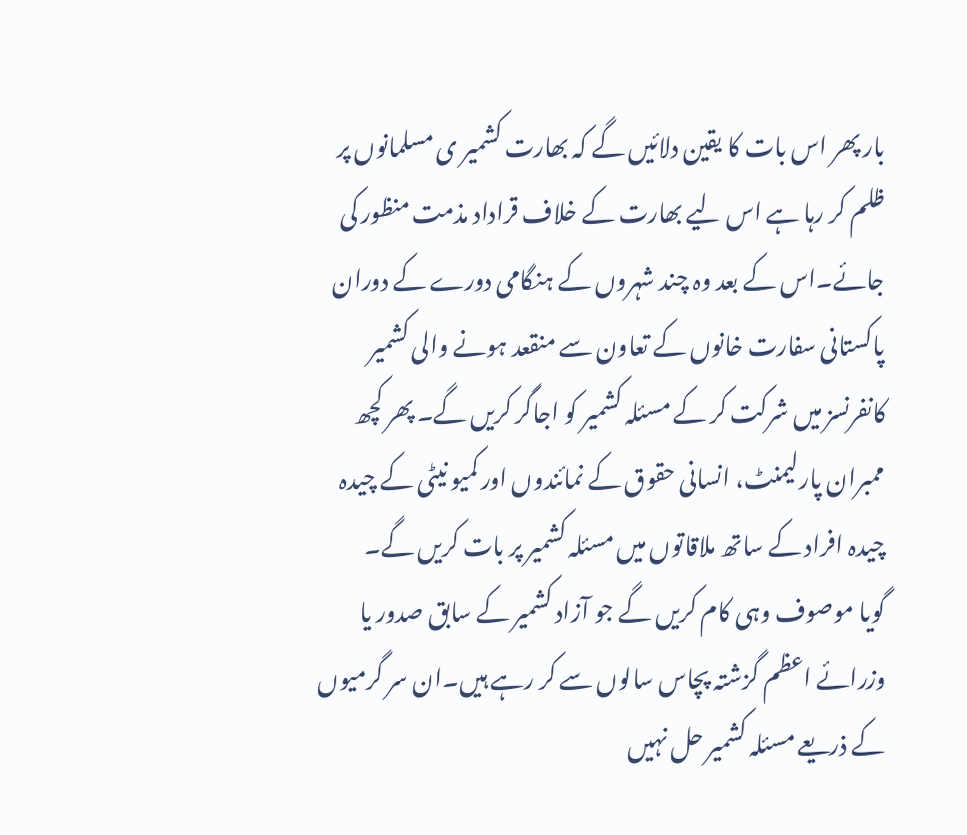بار پھر اس بات کا یقین دلائیں گے کہ بھارت کشمیر ی مسلمانوں پر ظلم کر رہا ہے اس لیے بھارت کے خلاف قراداد مذمت منظور کی جائے۔اس کے بعد وہ چند شہروں کے ہنگامی دورے کے دوران پاکستانی سفارت خانوں کے تعاون سے منقعد ہونے والی کشمیر کانفرنسز میں شرکت کر کے مسئلہ کشمیر کو اجاگر کریں گے۔ پھر کچھ ممبران پارلیمنٹ، انسانی حقوق کے نمائندوں اور کمیو نیٹی کے چیدہ چیدہ افراد کے ساتھ ملاقاتوں میں مسئلہ کشمیر پر بات کریں گے۔
گویا موصوف وہی کام کریں گے جو آزاد کشمیر کے سابق صدور یا وزرائے اعظم گزشتہ پچاس سالوں سے کر رہے ہیں۔ان سر گرمیوں کے ذریعے مسئلہ کشمیر حل نہیں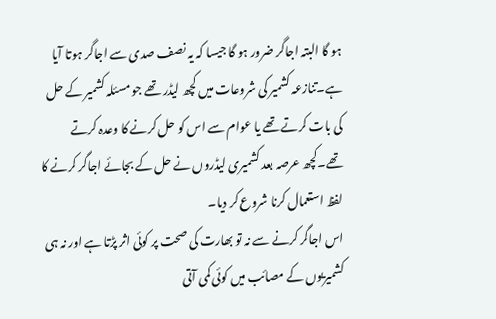ہو گا البتہ اجاگر ضرور ہو گا جیسا کہ یہ نصف صدی سے اجاگر ہوتا آیا ہے۔تنازعہ کشمیر کی شروعات میں کچھ لیڈر تھے جو مسئلہ کشمیر کے حل کی بات کرتے تھے یا عوام سے اس کو حل کرنے کا وعدہ کرتے تھے۔کچھ عرصہ بعد کشمیری لیڈروں نے حل کے بجائے اجاگر کرنے کا لفظ استعمال کرنا شروع کر دیا۔
اس اجاگر کرنے سے نہ تو بھارت کی صحت پر کوئی اثر پڑتا ہے اور نہ ہی کشمیریوں کے مصائب میں کوئی کمی آتی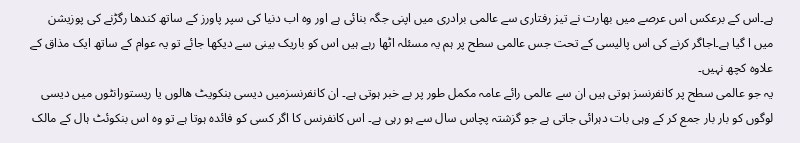ہے۔اس کے برعکس اس عرصے میں بھارت نے تیز رفتاری سے عالمی برادری میں اپنی جگہ بنائی ہے اور وہ اب دنیا کی سپر پاورز کے ساتھ کندھا رگڑنے کی پوزیشن میں ا گیا ہے۔اجاگر کرنے کی اس پالیسی کے تحت جس عالمی سطح پر ہم یہ مسئلہ اٹھا رہے ہیں اس کو باریک بینی سے دیکھا جائے تو یہ عوام کے ساتھ ایک مذاق کے علاوہ کچھ نہیں۔
یہ جو عالمی سطح پر کانفرنسز ہوتی ہیں ان سے عالمی رائے عامہ مکمل طور پر بے خبر ہوتی ہے۔ ان کانفرنسزمیں دیسی بنکویٹ ھالوں یا ریستورانٹوں میں دیسی لوگوں کو بار بار جمع کر کے وہی بات دہرائی جاتی ہے جو گزشتہ پچاس سال سے ہو رہی ہے۔ اس کانفرنس کا اگر کسی کو فائدہ ہوتا ہے تو وہ اس بنکوئٹ ہال کے مالک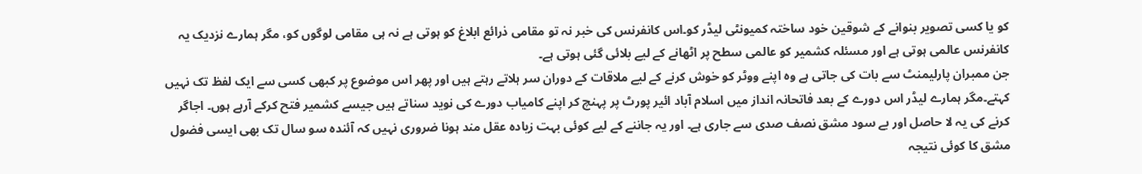کو یا کسی تصویر بنوانے کے شوقین خود ساختہ کمیونٹی لیڈر کو۔اس کانفرنس کی خبر نہ تو مقامی ذرائع ابلاغ کو ہوتی ہے نہ ہی مقامی لوگوں کو، مگر ہمارے نزدیک یہ کانفرنس عالمی ہوتی ہے اور مسئلہ کشمیر کو عالمی سطح پر اٹھانے کے لیے بلائی گئی ہوتی ہے۔
جن ممبران پارلیمنٹ سے بات کی جاتی ہے وہ اپنے ووٹر کو خوش کرنے کے لیے ملاقات کے دوران سر ہلاتے رہتے ہیں اور پھر اس موضوع پر کبھی کسی سے ایک لفظ تک نہیں کہتے۔مگر ہمارے لیڈر اس دورے کے بعد فاتحانہ انداز میں اسلام آباد ائیر پورٹ پر پہنچ کر اپنے کامیاب دورے کی نوید سناتے ہیں جیسے کشمیر فتح کرکے آرہے ہوں۔ اجاگر کرنے کی یہ لا حاصل اور بے سود مشق نصف صدی سے جاری ہے۔ اور یہ جاننے کے لیے کوئی بہت زیادہ عقل مند ہونا ضروری نہیں کہ آئندہ سو سال تک بھی ایسی فضول مشق کا کوئی نتیجہ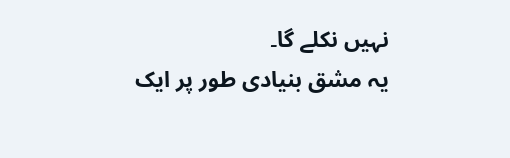نہیں نکلے گا۔
یہ مشق بنیادی طور پر ایک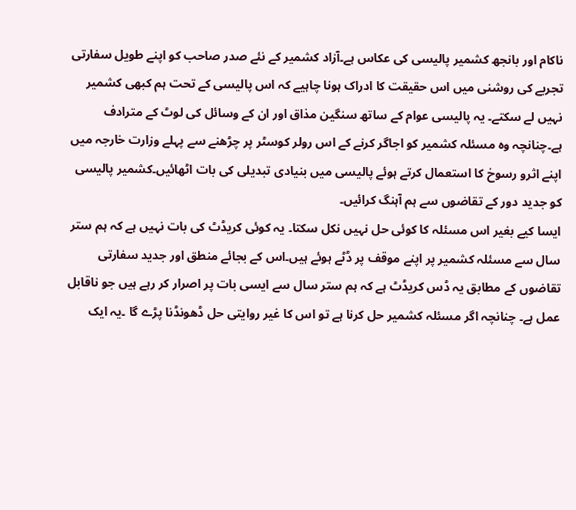ناکام اور بانجھ کشمیر پالیسی کی عکاس ہے۔آزاد کشمیر کے نئے صدر صاحب کو اپنے طویل سفارتی تجربے کی روشنی میں اس حقیقت کا ادراک ہونا چاہیے کہ اس پالیسی کے تحت ہم کبھی کشمیر نہیں لے سکتے۔ یہ پالیسی عوام کے ساتھ سنگین مذاق اور ان کے وسائل کی لوٹ کے مترادف ہے۔چنانچہ وہ مسئلہ کشمیر کو اجاگر کرنے کے اس رولر کوسٹر پر چڑھنے سے پہلے وزارت خارجہ میں اپنے اثرو رسوخ کا استعمال کرتے ہوئے پالیسی میں بنیادی تبدیلی کی بات اٹھائیں۔کشمیر پالیسی کو جدید دور کے تقاضوں سے ہم آہنگ کرائیں۔
ایسا کیے بغیر اس مسئلہ کا کوئی حل نہیں نکل سکتا۔ یہ کوئی کریڈٹ کی بات نہیں ہے کہ ہم ستر سال سے مسئلہ کشمیر پر اپنے موقف پر ڈٹے ہوئے ہیں۔اس کے بجائے منطق اور جدید سفارتی تقاضوں کے مطابق یہ ڈس کریڈٹ ہے کہ ہم ستر سال سے ایسی بات پر اصرار کر رہے ہیں جو ناقابل عمل ہے۔ چنانچہ اگر مسئلہ کشمیر حل کرنا ہے تو اس کا غیر روایتی حل ڈھونڈنا پڑے گا ۔یہ ایک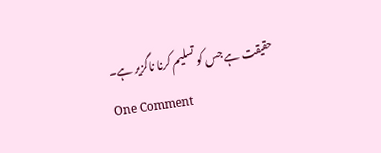حقیقت ہے جس کو تسلیم کرنا ناگزیر ہے۔
One Comment